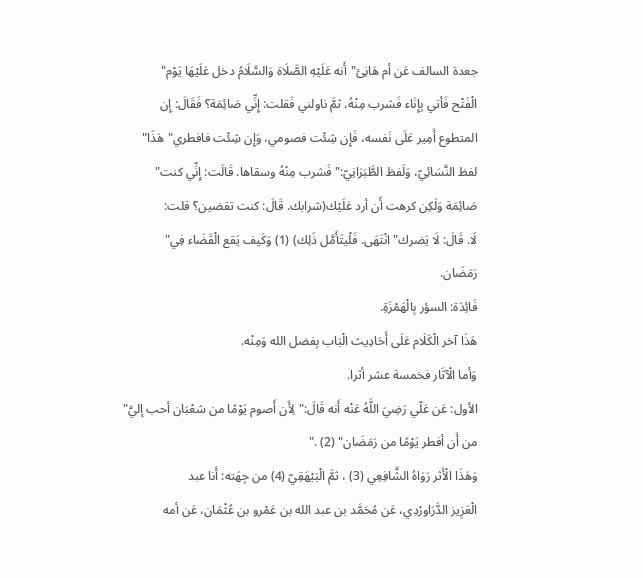جعدة السالف عَن أم هَانِئ"أَنه عَلَيْهِ الصَّلَاة وَالسَّلَامُ دخل عَلَيْهَا يَوْم"
الْفَتْح فَأتي بِإِنَاء فَشرب مِنْهُ، ثمَّ ناولني فَقلت: إِنِّي صَائِمَة؟ فَقَالَ: إِن
المتطوع أَمِير عَلَى نَفسه، فَإِن شِئْت فصومي، وَإِن شِئْت فافطري"هَذَا"
لفظ النَّسَائِيّ، وَلَفظ الطَّبَرَانِيّ:"فَشرب مِنْهُ وسقاها. قَالَت: إِنِّي كنت"
صَائِمَة وَلَكِن كرهت أَن أرد عَلَيْك(شرابك. قَالَ: كنت تقضين؟ قلت:
لَا. قَالَ: لَا يَضرك"انْتَهَى. فَلْيتَأَمَّل ذَلِك) (1) وَكَيف يَقع الْقَضَاء فِي"
رَمَضَان.
فَائِدَة: السؤر بِالْهَمْزَةِ.
هَذَا آخر الْكَلَام عَلَى أَحَادِيث الْبَاب بِفضل الله وَمِنْه.
وَأما الْآثَار فخمسة عشر أثرا.
الأول: عَن عَلّي رَضِيَ اللَّهُ عَنْه أَنه قَالَ:"لِأَن أَصوم يَوْمًا من شعْبَان أحب إليَّ"
من أَن أفطر يَوْمًا من رَمَضَان" (2) ."
وَهَذَا الْأَثر رَوَاهُ الشَّافِعِي (3) ، ثمَّ الْبَيْهَقِيّ (4) من جِهَته: أَنا عبد
الْعَزِيز الدَّرَاورْدِي، عَن مُحَمَّد بن عبد الله بن عَمْرو بن عُثْمَان، عَن أمه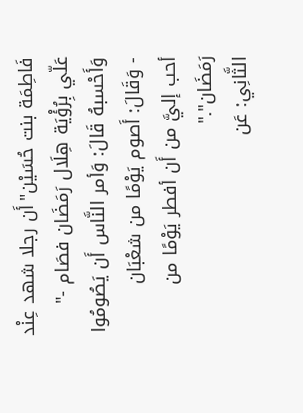فَاطِمَة بنت حُسَيْن"أَن رجلا شهد عِنْد عَلّي بِرُؤْيَة هِلَال رَمَضَان فصَام -"
وَأَحْسبهُ قَالَ: وَأمر النَّاس أَن يَصُومُوا - وَقَالَ: أَصوم يَوْمًا من شعْبَان
أحب إليَّ من أَن أفطر يَوْمًا من رَمَضَان"."
الثَّانِي: عَن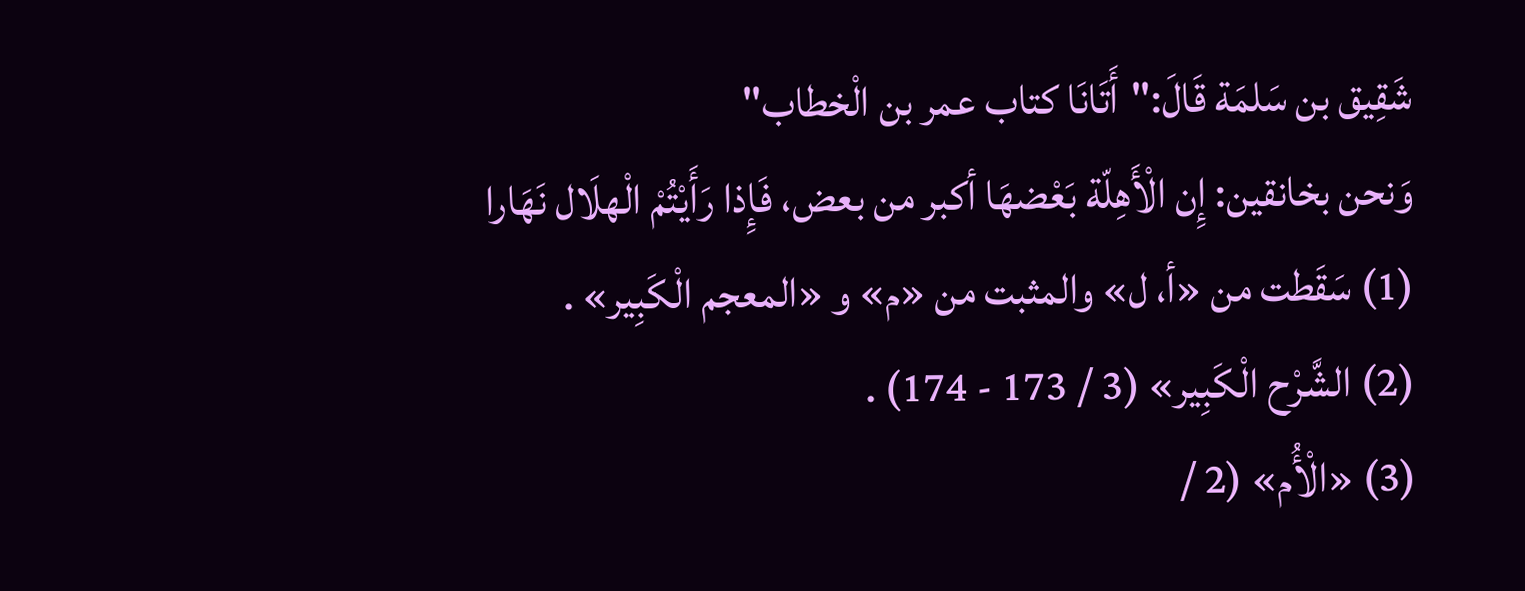شَقِيق بن سَلمَة قَالَ:"أَتَانَا كتاب عمر بن الْخطاب"
وَنحن بخانقين: إِن الْأَهِلّة بَعْضهَا أكبر من بعض، فَإِذا رَأَيْتُمْ الْهلَال نَهَارا
(1) سَقَطت من «أ، ل» والمثبت من «م» و «المعجم الْكَبِير» .
(2) الشَّرْح الْكَبِير» (3 / 173 - 174) .
(3) «الْأُم» (2 /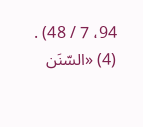94، 7 / 48) .
(4) «السّنَن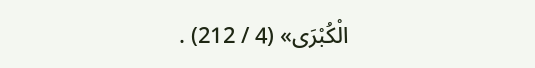الْكُبْرَى» (4 / 212) .